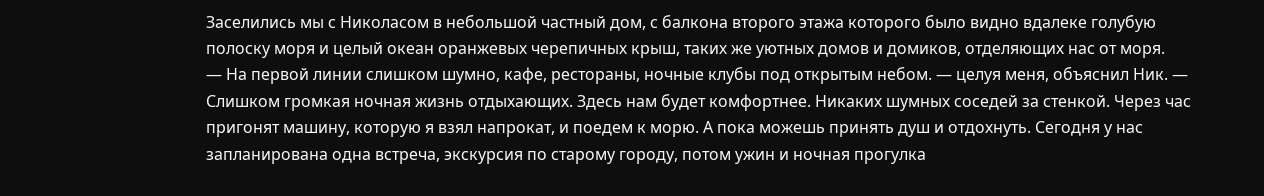Заселились мы с Николасом в небольшой частный дом, с балкона второго этажа которого было видно вдалеке голубую полоску моря и целый океан оранжевых черепичных крыш, таких же уютных домов и домиков, отделяющих нас от моря.
— На первой линии слишком шумно, кафе, рестораны, ночные клубы под открытым небом. — целуя меня, объяснил Ник. — Слишком громкая ночная жизнь отдыхающих. Здесь нам будет комфортнее. Никаких шумных соседей за стенкой. Через час пригонят машину, которую я взял напрокат, и поедем к морю. А пока можешь принять душ и отдохнуть. Сегодня у нас запланирована одна встреча, экскурсия по старому городу, потом ужин и ночная прогулка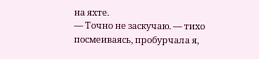на яхте.
— Точно не заскучаю. — тихо посмеиваясь, пробурчала я,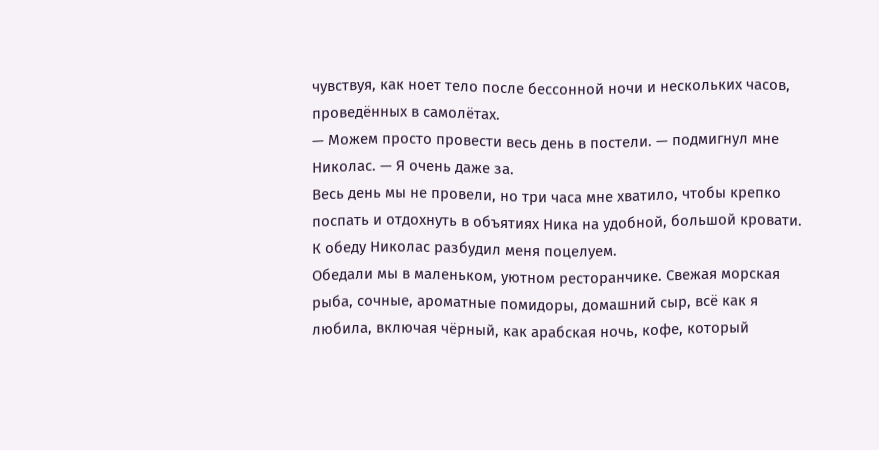чувствуя, как ноет тело после бессонной ночи и нескольких часов, проведённых в самолётах.
— Можем просто провести весь день в постели. — подмигнул мне Николас. — Я очень даже за.
Весь день мы не провели, но три часа мне хватило, чтобы крепко поспать и отдохнуть в объятиях Ника на удобной, большой кровати. К обеду Николас разбудил меня поцелуем.
Обедали мы в маленьком, уютном ресторанчике. Свежая морская рыба, сочные, ароматные помидоры, домашний сыр, всё как я любила, включая чёрный, как арабская ночь, кофе, который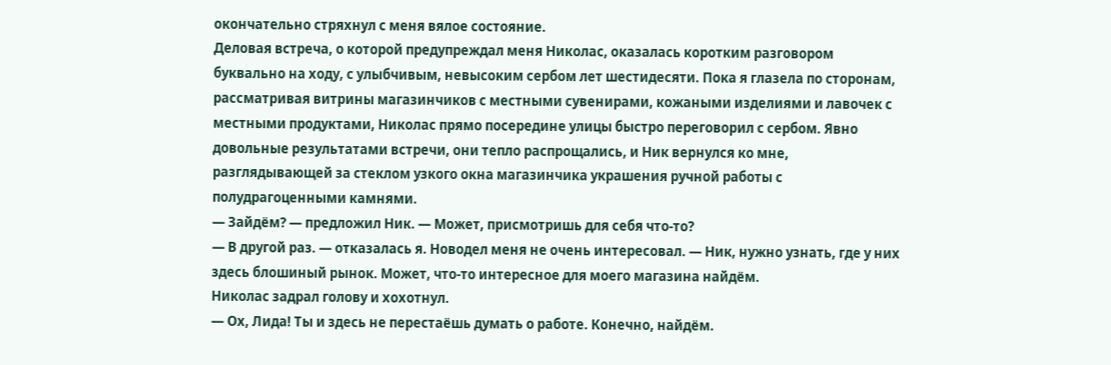окончательно стряхнул с меня вялое состояние.
Деловая встреча, о которой предупреждал меня Николас, оказалась коротким разговором буквально на ходу, с улыбчивым, невысоким сербом лет шестидесяти. Пока я глазела по сторонам, рассматривая витрины магазинчиков с местными сувенирами, кожаными изделиями и лавочек с местными продуктами, Николас прямо посередине улицы быстро переговорил с сербом. Явно довольные результатами встречи, они тепло распрощались, и Ник вернулся ко мне, разглядывающей за стеклом узкого окна магазинчика украшения ручной работы с полудрагоценными камнями.
— Зайдём? — предложил Ник. — Может, присмотришь для себя что-то?
— В другой раз. — отказалась я. Новодел меня не очень интересовал. — Ник, нужно узнать, где у них здесь блошиный рынок. Может, что-то интересное для моего магазина найдём.
Николас задрал голову и хохотнул.
— Ох, Лида! Ты и здесь не перестаёшь думать о работе. Конечно, найдём.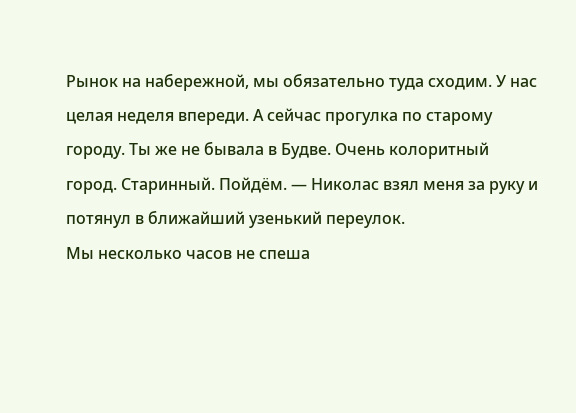Рынок на набережной, мы обязательно туда сходим. У нас целая неделя впереди. А сейчас прогулка по старому городу. Ты же не бывала в Будве. Очень колоритный город. Старинный. Пойдём. — Николас взял меня за руку и потянул в ближайший узенький переулок.
Мы несколько часов не спеша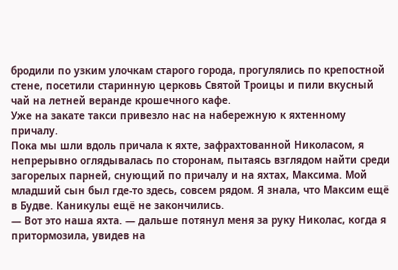бродили по узким улочкам старого города, прогулялись по крепостной стене, посетили старинную церковь Святой Троицы и пили вкусный чай на летней веранде крошечного кафе.
Уже на закате такси привезло нас на набережную к яхтенному причалу.
Пока мы шли вдоль причала к яхте, зафрахтованной Николасом, я непрерывно оглядывалась по сторонам, пытаясь взглядом найти среди загорелых парней, снующий по причалу и на яхтах, Максима. Мой младший сын был где-то здесь, совсем рядом. Я знала, что Максим ещё в Будве. Каникулы ещё не закончились.
— Вот это наша яхта. — дальше потянул меня за руку Николас, когда я притормозила, увидев на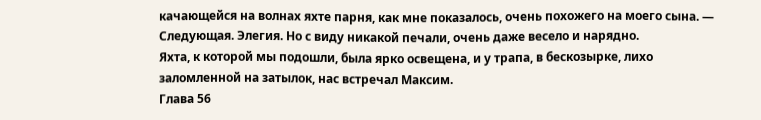качающейся на волнах яхте парня, как мне показалось, очень похожего на моего сына. — Следующая. Элегия. Но с виду никакой печали, очень даже весело и нарядно.
Яхта, к которой мы подошли, была ярко освещена, и у трапа, в бескозырке, лихо заломленной на затылок, нас встречал Максим.
Глава 56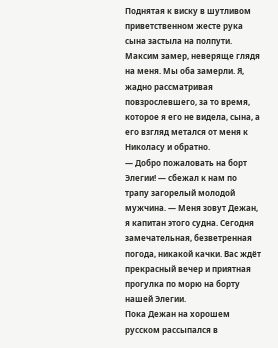Поднятая к виску в шутливом приветственном жесте рука сына застыла на полпути. Максим замер, неверяще глядя на меня. Мы оба замерли. Я, жадно рассматривая повзрослевшего, за то время, которое я его не видела, сына, а его взгляд метался от меня к Николасу и обратно.
— Добро пожаловать на борт Элегии! — сбежал к нам по трапу загорелый молодой мужчина. — Меня зовут Дежан, я капитан этого судна. Сегодня замечательная, безветренная погода, никакой качки. Вас ждёт прекрасный вечер и приятная прогулка по морю на борту нашей Элегии.
Пока Дежан на хорошем русском рассыпался в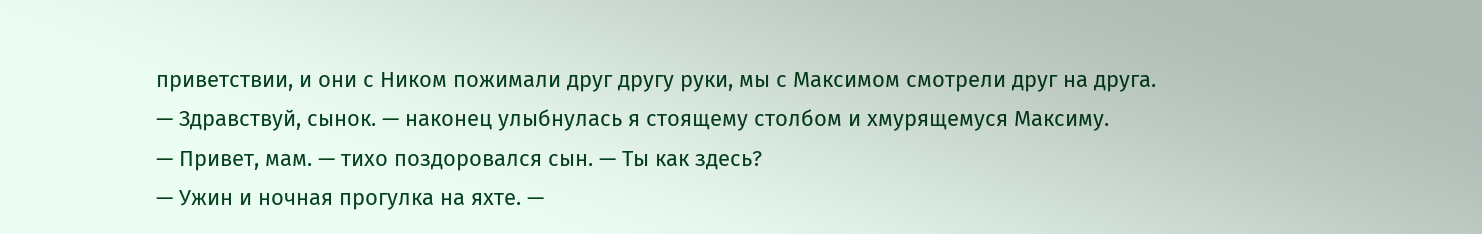приветствии, и они с Ником пожимали друг другу руки, мы с Максимом смотрели друг на друга.
— Здравствуй, сынок. — наконец улыбнулась я стоящему столбом и хмурящемуся Максиму.
— Привет, мам. — тихо поздоровался сын. — Ты как здесь?
— Ужин и ночная прогулка на яхте. —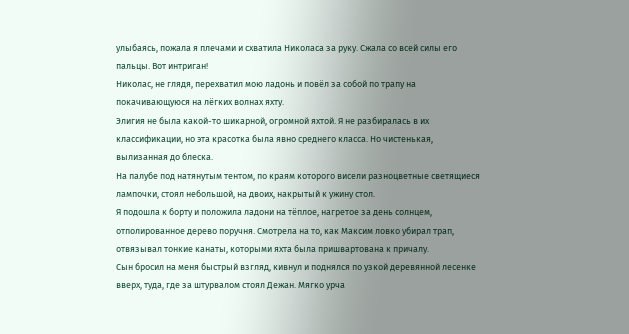улыбаясь, пожала я плечами и схватила Николаса за руку. Сжала со всей силы его пальцы. Вот интриган!
Николас, не глядя, перехватил мою ладонь и повёл за собой по трапу на покачивающуюся на лёгких волнах яхту.
Элигия не была какой-то шикарной, огромной яхтой. Я не разбиралась в их классификации, но эта красотка была явно среднего класса. Но чистенькая, вылизанная до блеска.
На палубе под натянутым тентом, по краям которого висели разноцветные светящиеся лампочки, стоял небольшой, на двоих, накрытый к ужину стол.
Я подошла к борту и положила ладони на тёплое, нагретое за день солнцем, отполированное дерево поручня. Смотрела на то, как Максим ловко убирал трап, отвязывал тонкие канаты, которыми яхта была пришвартована к причалу.
Сын бросил на меня быстрый взгляд, кивнул и поднялся по узкой деревянной лесенке вверх, туда, где за штурвалом стоял Дежан. Мягко урча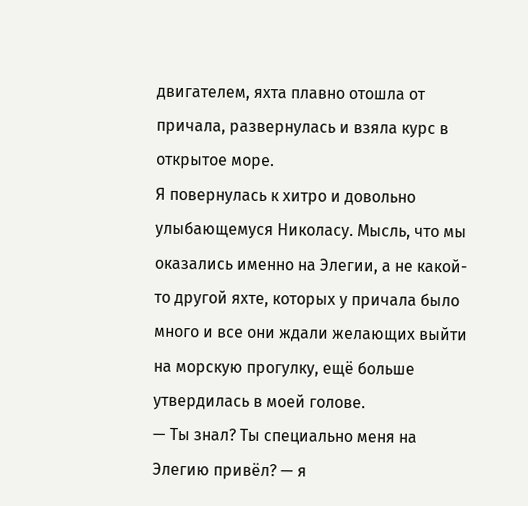двигателем, яхта плавно отошла от причала, развернулась и взяла курс в открытое море.
Я повернулась к хитро и довольно улыбающемуся Николасу. Мысль, что мы оказались именно на Элегии, а не какой-то другой яхте, которых у причала было много и все они ждали желающих выйти на морскую прогулку, ещё больше утвердилась в моей голове.
— Ты знал? Ты специально меня на Элегию привёл? — я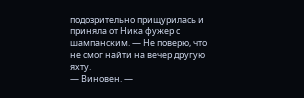подозрительно прищурилась и приняла от Ника фужер с шампанским. — Не поверю, что не смог найти на вечер другую яхту.
— Виновен. —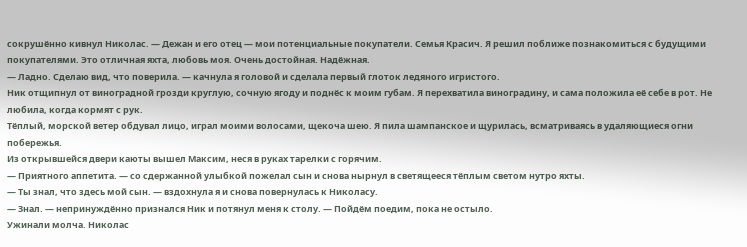сокрушённо кивнул Николас. — Дежан и его отец — мои потенциальные покупатели. Семья Красич. Я решил поближе познакомиться с будущими покупателями. Это отличная яхта, любовь моя. Очень достойная. Надёжная.
— Ладно. Сделаю вид, что поверила. — качнула я головой и сделала первый глоток ледяного игристого.
Ник отщипнул от виноградной грозди круглую, сочную ягоду и поднёс к моим губам. Я перехватила виноградину, и сама положила её себе в рот. Не любила, когда кормят с рук.
Тёплый, морской ветер обдувал лицо, играл моими волосами, щекоча шею. Я пила шампанское и щурилась, всматриваясь в удаляющиеся огни побережья.
Из открывшейся двери каюты вышел Максим, неся в руках тарелки с горячим.
— Приятного аппетита. — со сдержанной улыбкой пожелал сын и снова нырнул в светящееся тёплым светом нутро яхты.
— Ты знал, что здесь мой сын. — вздохнула я и снова повернулась к Николасу.
— Знал. — непринуждённо признался Ник и потянул меня к столу. — Пойдём поедим, пока не остыло.
Ужинали молча. Николас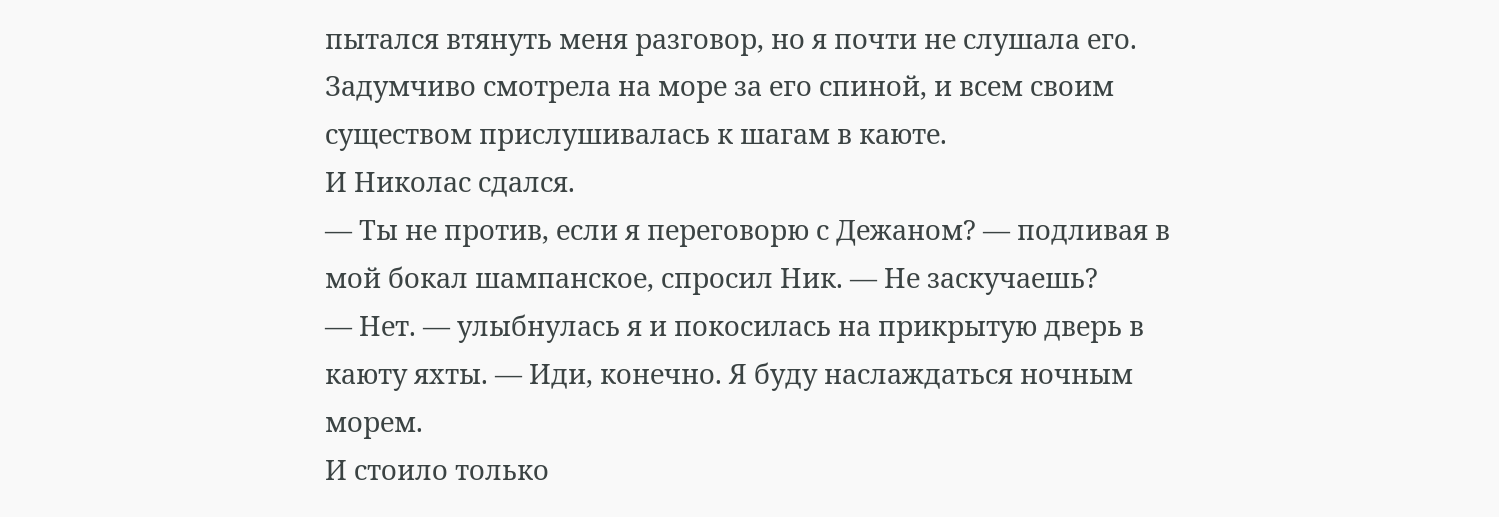пытался втянуть меня разговор, но я почти не слушала его. Задумчиво смотрела на море за его спиной, и всем своим существом прислушивалась к шагам в каюте.
И Николас сдался.
— Ты не против, если я переговорю с Дежаном? — подливая в мой бокал шампанское, спросил Ник. — Не заскучаешь?
— Нет. — улыбнулась я и покосилась на прикрытую дверь в каюту яхты. — Иди, конечно. Я буду наслаждаться ночным морем.
И стоило только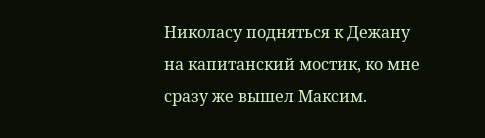Николасу подняться к Дежану на капитанский мостик, ко мне сразу же вышел Максим.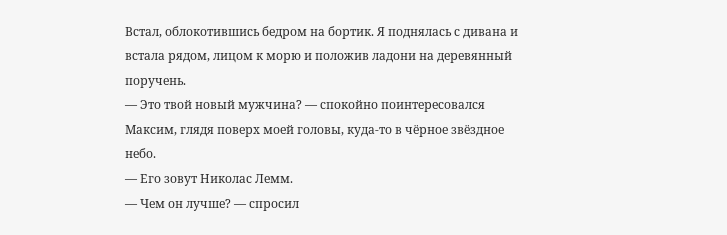Встал, облокотившись бедром на бортик. Я поднялась с дивана и встала рядом, лицом к морю и положив ладони на деревянный поручень.
— Это твой новый мужчина? — спокойно поинтересовался Максим, глядя поверх моей головы, куда-то в чёрное звёздное небо.
— Его зовут Николас Лемм.
— Чем он лучше? — спросил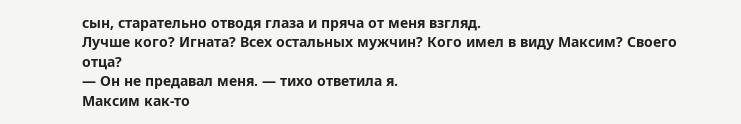сын, старательно отводя глаза и пряча от меня взгляд.
Лучше кого? Игната? Всех остальных мужчин? Кого имел в виду Максим? Своего отца?
— Он не предавал меня. — тихо ответила я.
Максим как-то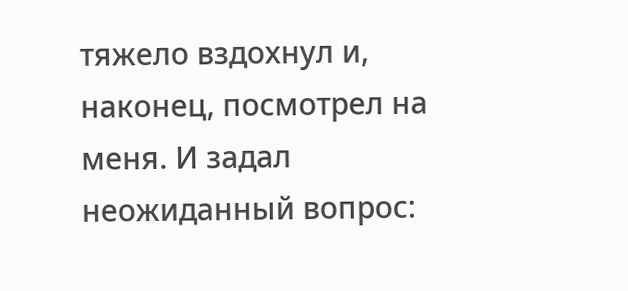тяжело вздохнул и, наконец, посмотрел на меня. И задал неожиданный вопрос: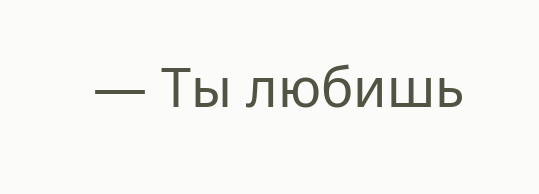— Ты любишь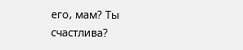его, мам? Ты счастлива?